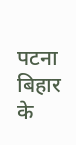पटना
बिहार के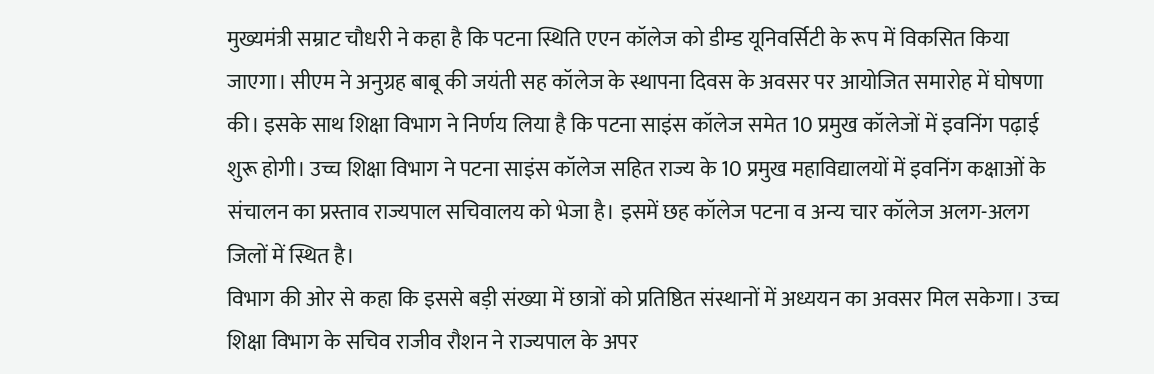मुख्यमंत्री सम्राट चौधरी ने कहा है कि पटना स्थिति एएन कॉलेज को डीम्ड यूनिवर्सिटी के रूप में विकसित किया जाएगा। सीएम ने अनुग्रह बाबू की जयंती सह कॉलेज के स्थापना दिवस के अवसर पर आयोजित समारोह में घोषणा की। इसके साथ शिक्षा विभाग ने निर्णय लिया है कि पटना साइंस कॉलेज समेत 10 प्रमुख कॉलेजों में इवनिंग पढ़ाई शुरू होगी। उच्च शिक्षा विभाग ने पटना साइंस कॉलेज सहित राज्य के 10 प्रमुख महाविद्यालयों में इवनिंग कक्षाओं के संचालन का प्रस्ताव राज्यपाल सचिवालय को भेजा है। इसमें छह कॉलेज पटना व अन्य चार कॉलेज अलग-अलग जिलों में स्थित है।
विभाग की ओर से कहा कि इससे बड़ी संख्या में छात्रों को प्रतिष्ठित संस्थानों में अध्ययन का अवसर मिल सकेगा। उच्च शिक्षा विभाग के सचिव राजीव रौशन ने राज्यपाल के अपर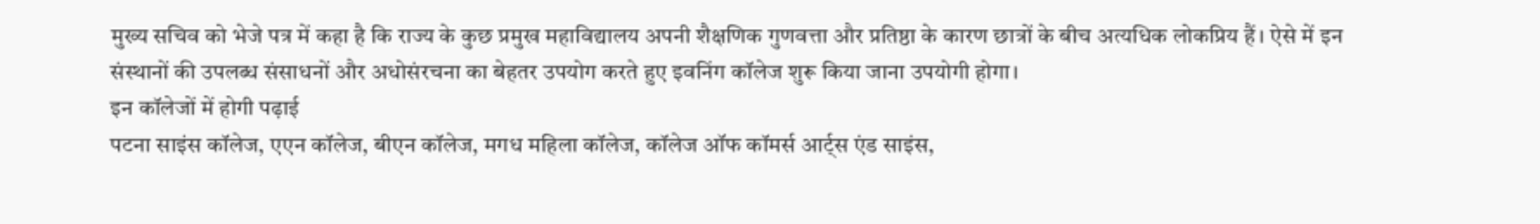मुख्य सचिव को भेजे पत्र में कहा है कि राज्य के कुछ प्रमुख महाविद्यालय अपनी शैक्षणिक गुणवत्ता और प्रतिष्ठा के कारण छात्रों के बीच अत्यधिक लोकप्रिय हैं। ऐसे में इन संस्थानों की उपलब्ध संसाधनों और अधोसंरचना का बेहतर उपयोग करते हुए इवनिंग कॉलेज शुरू किया जाना उपयोगी होगा।
इन कॉलेजों में होगी पढ़ाई
पटना साइंस कॉलेज, एएन कॉलेज, बीएन कॉलेज, मगध महिला कॉलेज, कॉलेज ऑफ कॉमर्स आर्ट्स एंड साइंस,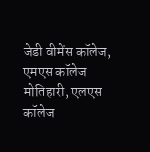जेडी वीमेंस कॉलेज, एमएस कॉलेज मोतिहारी, एलएस कॉलेज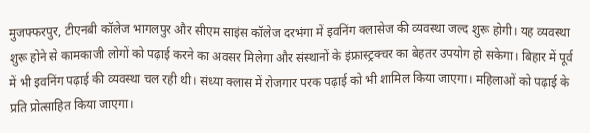मुजफ्फरपुर, टीएनबी कॉलेज भागलपुर और सीएम साइंस कॉलेज दरभंगा में इवनिंग क्लासेज की व्यवस्था जल्द शुरू होगी। यह व्यवस्था शुरू होने से कामकाजी लोगों को पढ़ाई करने का अवसर मिलेगा और संस्थानों के इंफ्रास्ट्रक्चर का बेहतर उपयोग हो सकेगा। बिहार में पूर्व में भी इवनिंग पढ़ाई की व्यवस्था चल रही थी। संध्या क्लास में रोजगार परक पढ़ाई को भी शामिल किया जाएगा। महिलाओं को पढ़ाई के प्रति प्रोत्साहित किया जाएगा।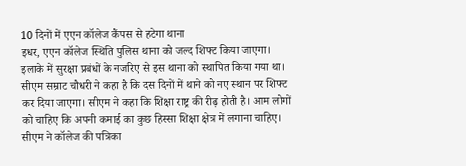10 दिनों में एएन कॉलेज कैंपस से हटेगा थाना
इधर, एएन कॉलेज स्थिति पुलिस थाना को जल्द शिफ्ट किया जाएगा। इलाके में सुरक्षा प्रबंधों के नजरिए से इस थाना को स्थापित किया गया था। सीएम सम्राट चौधरी ने कहा है कि दस दिनों में थाने को नए स्थान पर शिफ्ट कर दिया जाएगा। सीएम ने कहा कि शिक्षा राष्ट्र की रीढ़ होती है। आम लोगों को चाहिए कि अपनी कमाई का कुछ हिस्सा शिक्षा क्षेत्र में लगाना चाहिए। सीएम ने कॉलेज की पत्रिका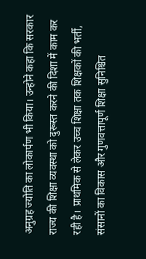अनुग्रह ज्योति का लोकार्पण भी किया। उन्होने कहा कि सरकार राज्य की शिक्षा व्यवस्था को दुरूस्त करने की दिशा में काम कर रही है। प्राथमिक से लेकर उच्च शिक्षा तक शिक्षकों की भर्ती, संसानों का विकास और गुणवत्तापूर्ण शिक्षा सुनिश्चित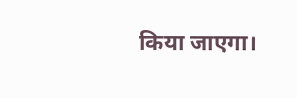किया जाएगा।